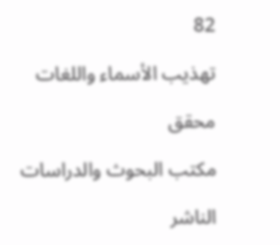82

تهذيب الأسماء واللغات

محقق

مكتب البحوث والدراسات

الناشر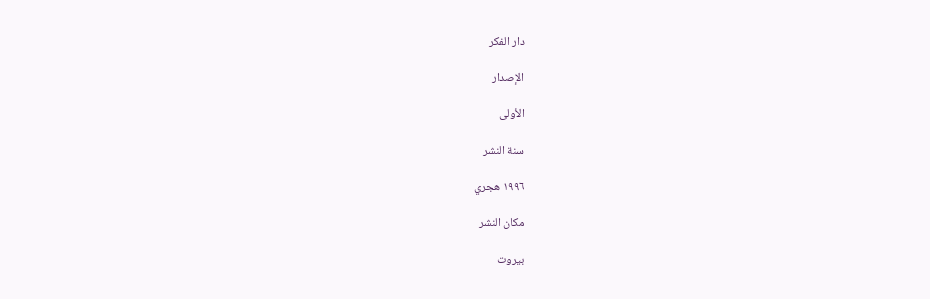دار الفكر

الإصدار

الأولى

سنة النشر

١٩٩٦ هجري

مكان النشر

بيروت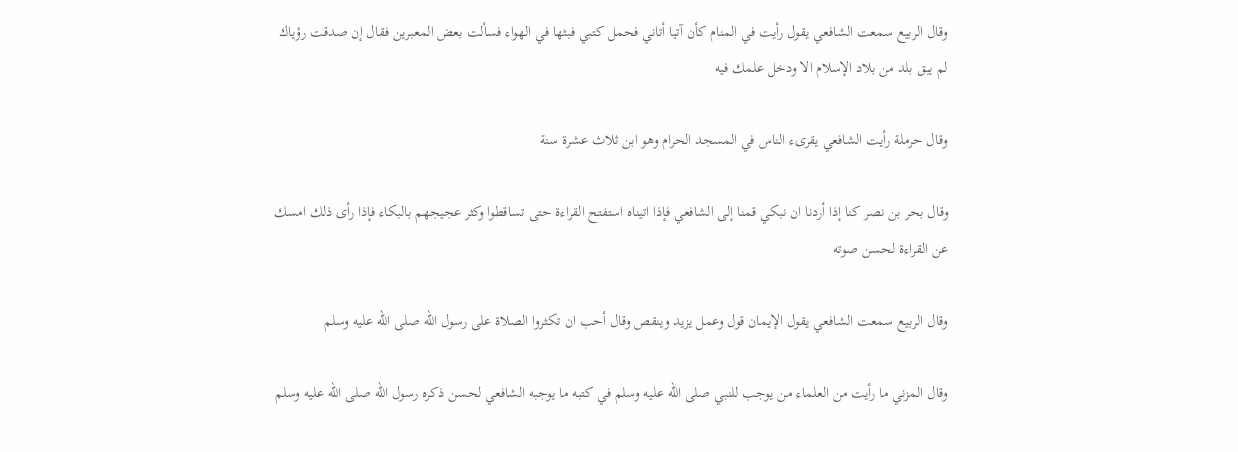وقال الربيع سمعت الشافعي يقول رأيت في المنام كأن آتيا أتاني فحمل كتبي فبثها في الهواء فسألت بعض المعبرين فقال إن صدقت رؤياك لم يبق بلد من بلاد الإسلام الا ودخل علمك فيه

وقال حرملة رأيت الشافعي يقرىء الناس في المسجد الحرام وهو ابن ثلاث عشرة سنة

وقال بحر بن نصر كنا إذا أردنا ان نبكي قمنا إلى الشافعي فإذا اتيناه استفتح القراءة حتى تساقطوا وكثر عجيجهم بالبكاء فإذا رأى ذلك امسك عن القراءة لحسن صوته

وقال الربيع سمعت الشافعي يقول الإيمان قول وعمل يزيد وينقص وقال أحب ان تكثروا الصلاة على رسول الله صلى الله عليه وسلم

وقال المزني ما رأيت من العلماء من يوجب للنبي صلى الله عليه وسلم في كتبه ما يوجبه الشافعي لحسن ذكره رسول الله صلى الله عليه وسلم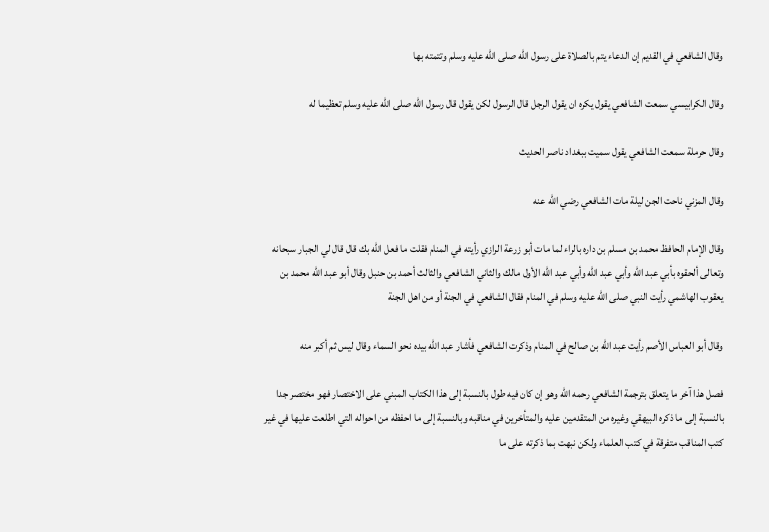وقال الشافعي في القديم إن الدعاء يتم بالصلاة على رسول الله صلى الله عليه وسلم وتتمته بها

وقال الكرابيسي سمعت الشافعي يقول يكره ان يقول الرجل قال الرسول لكن يقول قال رسول الله صلى الله عليه وسلم تعظيما له

وقال حرملة سمعت الشافعي يقول سميت ببغداد ناصر الحديث

وقال المزني ناحت الجن ليلة مات الشافعي رضي الله عنه

وقال الإمام الحافظ محمد بن مسلم بن داره بالراء لما مات أبو زرعة الرازي رأيته في المنام فقلت ما فعل الله بك قال قال لي الجبار سبحانه وتعالى ألحقوه بأبي عبد الله وأبي عبد الله وأبي عبد الله الأول مالك والثاني الشافعي والثالث أحمد بن حنبل وقال أبو عبد الله محمد بن يعقوب الهاشمي رأيت النبي صلى الله عليه وسلم في المنام فقال الشافعي في الجنة أو من اهل الجنة

وقال أبو العباس الأصم رأيت عبد الله بن صالح في المنام وذكرت الشافعي فأشار عبد الله بيده نحو السماء وقال ليس ثم أكبر منه

فصل هذا آخر ما يتعلق بترجمة الشافعي رحمه الله وهو إن كان فيه طول بالنسبة إلى هذا الكتاب المبني على الاختصار فهو مختصر جدا بالنسبة إلى ما ذكره البيهقي وغيره من المتقدمين عليه والمتأخرين في مناقبه وبالنسبة إلى ما احفظه من احواله التي اطلعت عليها في غير كتب المناقب متفرقة في كتب العلماء ولكن نبهت بما ذكرته على ما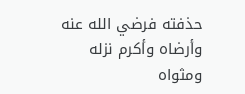حذفته فرضي الله عنه وأرضاه وأكرم نزله ومثواه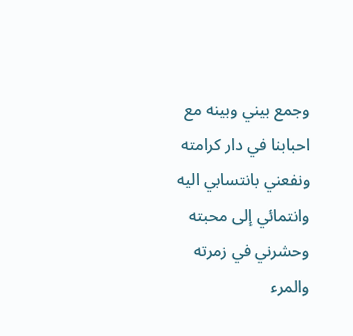وجمع بيني وبينه مع احبابنا في دار كرامته ونفعني بانتسابي اليه وانتمائي إلى محبته وحشرني في زمرته والمرء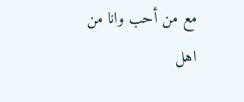مع من أحب وانا من اهل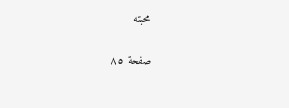محبته

صفحة ٨٥